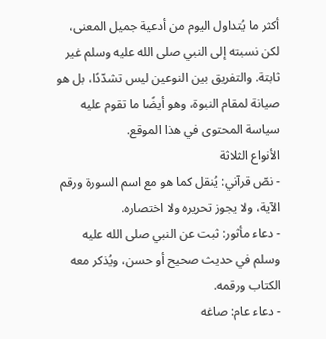أكثر ما يُتداول اليوم من أدعية جميل المعنى، لكن نسبته إلى النبي صلى الله عليه وسلم غير ثابتة. والتفريق بين النوعين ليس تشدّدًا، بل هو صيانة لمقام النبوة، وهو أيضًا ما تقوم عليه سياسة المحتوى في هذا الموقع.
الأنواع الثلاثة
- نصّ قرآني: يُنقل كما هو مع اسم السورة ورقم الآية، ولا يجوز تحريره ولا اختصاره.
- دعاء مأثور: ثبت عن النبي صلى الله عليه وسلم في حديث صحيح أو حسن، ويُذكر معه الكتاب ورقمه.
- دعاء عام: صاغه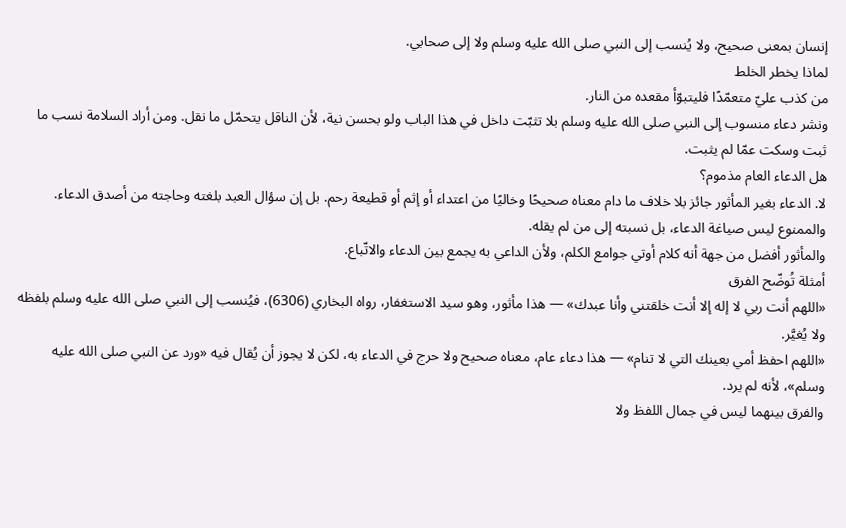إنسان بمعنى صحيح، ولا يُنسب إلى النبي صلى الله عليه وسلم ولا إلى صحابي.
لماذا يخطر الخلط
من كذب عليّ متعمّدًا فليتبوّأ مقعده من النار.
ونشر دعاء منسوب إلى النبي صلى الله عليه وسلم بلا تثبّت داخل في هذا الباب ولو بحسن نية، لأن الناقل يتحمّل ما نقل. ومن أراد السلامة نسب ما ثبت وسكت عمّا لم يثبت.
هل الدعاء العام مذموم؟
لا. الدعاء بغير المأثور جائز بلا خلاف ما دام معناه صحيحًا وخاليًا من اعتداء أو إثم أو قطيعة رحم. بل إن سؤال العبد بلغته وحاجته من أصدق الدعاء. والممنوع ليس صياغة الدعاء، بل نسبته إلى من لم يقله.
والمأثور أفضل من جهة أنه كلام أوتي جوامع الكلم، ولأن الداعي به يجمع بين الدعاء والاتّباع.
أمثلة تُوضّح الفرق
«اللهم أنت ربي لا إله إلا أنت خلقتني وأنا عبدك» — هذا مأثور، وهو سيد الاستغفار، رواه البخاري (6306)، فيُنسب إلى النبي صلى الله عليه وسلم بلفظه ولا يُغيَّر.
«اللهم احفظ أمي بعينك التي لا تنام» — هذا دعاء عام، معناه صحيح ولا حرج في الدعاء به، لكن لا يجوز أن يُقال فيه «ورد عن النبي صلى الله عليه وسلم»، لأنه لم يرد.
والفرق بينهما ليس في جمال اللفظ ولا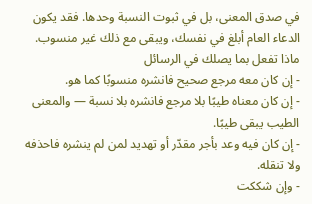في صدق المعنى، بل في ثبوت النسبة وحدها. فقد يكون الدعاء العام أبلغ في نفسك، ويبقى مع ذلك غير منسوب.
ماذا تفعل بما يصلك في الرسائل
- إن كان معه مرجع صحيح فانشره منسوبًا كما هو.
- إن كان معناه طيبًا بلا مرجع فانشره بلا نسبة — والمعنى الطيب يبقى طيبًا.
- إن كان فيه وعد بأجر مقدّر أو تهديد لمن لم ينشره فاحذفه ولا تنقله.
- وإن شككت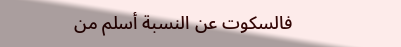فالسكوت عن النسبة أسلم من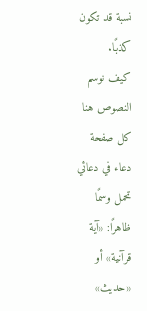نسبة قد تكون كذبًا.
كيف نوسم النصوص هنا
كل صفحة دعاء في دعائي تحمل وسمًا ظاهرًا: «آية قرآنية» أو «حديث»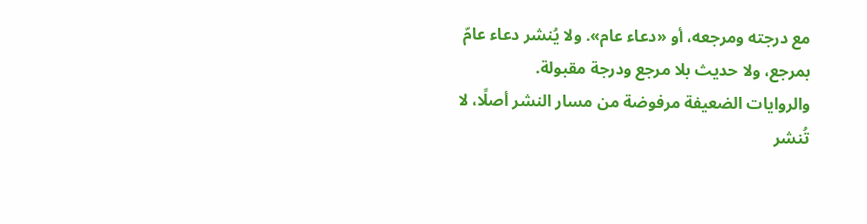مع درجته ومرجعه، أو «دعاء عام». ولا يُنشر دعاء عامّ بمرجع، ولا حديث بلا مرجع ودرجة مقبولة.
والروايات الضعيفة مرفوضة من مسار النشر أصلًا، لا تُنشر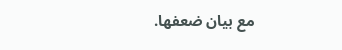مع بيان ضعفها.